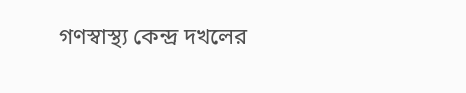গণস্বাস্থ্য কেন্দ্র দখলের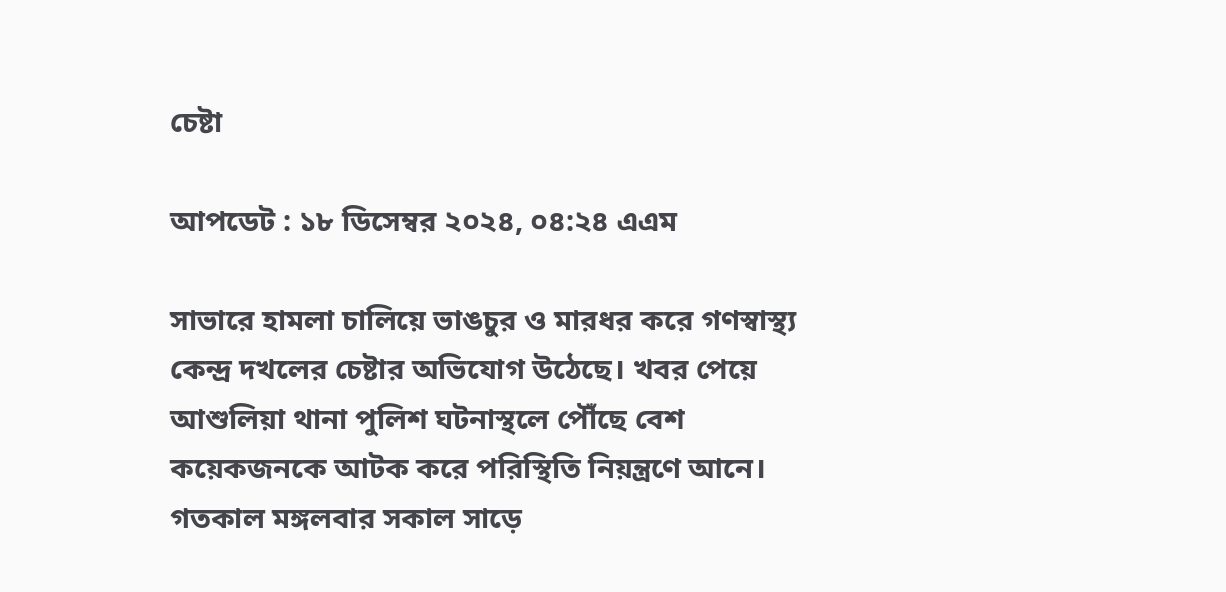চেষ্টা

আপডেট : ১৮ ডিসেম্বর ২০২৪, ০৪:২৪ এএম

সাভারে হামলা চালিয়ে ভাঙচুর ও মারধর করে গণস্বাস্থ্য কেন্দ্র দখলের চেষ্টার অভিযোগ উঠেছে। খবর পেয়ে আশুলিয়া থানা পুলিশ ঘটনাস্থলে পৌঁছে বেশ কয়েকজনকে আটক করে পরিস্থিতি নিয়ন্ত্রণে আনে। গতকাল মঙ্গলবার সকাল সাড়ে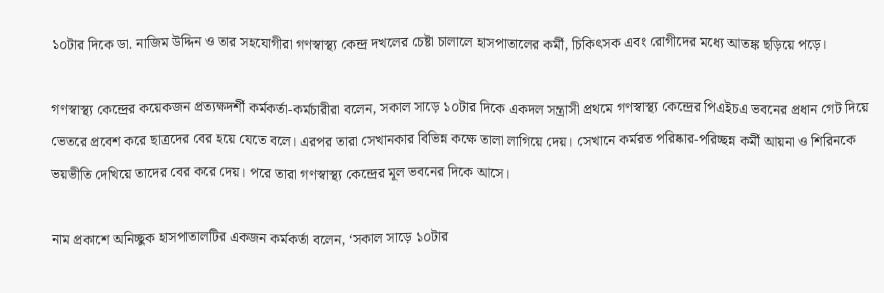১০টার দিকে ডা. নাজিম উদ্দিন ও তার সহযোগীরা গণস্বাস্থ্য কেন্দ্র দখলের চেষ্টা চালালে হাসপাতালের কর্মী, চিকিৎসক এবং রোগীদের মধ্যে আতঙ্ক ছড়িয়ে পড়ে।

গণস্বাস্থ্য কেন্দ্রের কয়েকজন প্রত্যক্ষদর্শী কর্মকর্তা-কর্মচারীরা বলেন, সকাল সাড়ে ১০টার দিকে একদল সন্ত্রাসী প্রথমে গণস্বাস্থ্য কেন্দ্রের পিএইচএ ভবনের প্রধান গেট দিয়ে ভেতরে প্রবেশ করে ছাত্রদের বের হয়ে যেতে বলে। এরপর তারা সেখানকার বিভিন্ন কক্ষে তালা লাগিয়ে দেয়। সেখানে কর্মরত পরিষ্কার-পরিচ্ছন্ন কর্মী আয়না ও শিরিনকে ভয়ভীতি দেখিয়ে তাদের বের করে দেয়। পরে তারা গণস্বাস্থ্য কেন্দ্রের মূল ভবনের দিকে আসে।

নাম প্রকাশে অনিচ্ছুক হাসপাতালটির একজন কর্মকর্তা বলেন, ‘সকাল সাড়ে ১০টার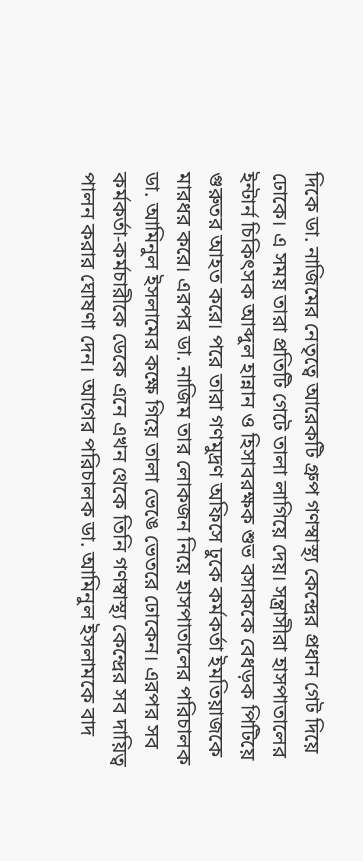দিকে ডা. নাজিমের নেতৃত্বে আরেকটি গ্রুপ গণস্বাস্থ্য কেন্দ্রের প্রধান গেট দিয়ে ঢোকে। এ সময় তারা প্রতিটি গেটে তালা লাগিয়ে দেয়। সন্ত্রাসীরা হাসপাতালের ইন্টার্ন চিকিৎসক আব্দুল হান্নান ও হিসাবরক্ষক শুভ বসাককে বেধড়ক পিটিয়ে গুরুতর আহত করে। পরে তারা গণমুদ্রণ অফিসে ঢুকে কর্মকর্তা ইমতিয়াজকে মারধর করে। এরপর ডা. নাজিম তার লোকজন নিয়ে হাসপাতালের পরিচালক ডা. আমিনুল ইসলামের কক্ষে গিয়ে তালা ভেঙে ভেতরে ঢোকেন। এরপর সব কর্মকর্তা-কর্মচারীকে ডেকে এনে এখন থেকে তিনি গণস্বাস্থ্য কেন্দ্রের সব দায়িত্ব পালন করার ঘোষণা দেন। আগের পরিচালক ডা. আমিনুল ইসলামকে বাদ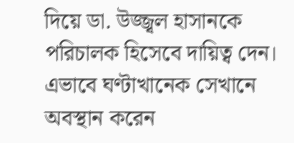দিয়ে ডা. উজ্জ্বল হাসানকে পরিচালক হিসেবে দায়িত্ব দেন। এভাবে ঘণ্টাখানেক সেখানে অবস্থান করেন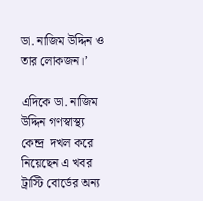ডা. নাজিম উদ্দিন ও তার লোকজন।’

এদিকে ডা. নাজিম উদ্দিন গণস্বাস্থ্য কেন্দ্র  দখল করে নিয়েছেন এ খবর ট্রাস্টি বোর্ডের অন্য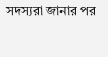সদস্যরা জানার পর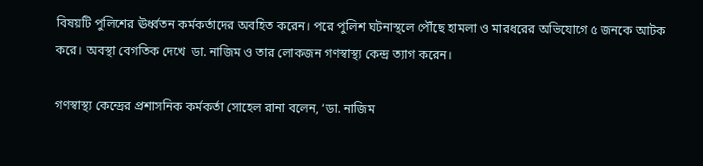বিষয়টি পুলিশের ঊর্ধ্বতন কর্মকর্তাদের অবহিত করেন। পরে পুলিশ ঘটনাস্থলে পৌঁছে হামলা ও মারধরের অভিযোগে ৫ জনকে আটক করে। অবস্থা বেগতিক দেখে  ডা. নাজিম ও তার লোকজন গণস্বাস্থ্য কেন্দ্র ত্যাগ করেন।

গণস্বাস্থ্য কেন্দ্রের প্রশাসনিক কর্মকর্তা সোহেল রানা বলেন, ‘ডা. নাজিম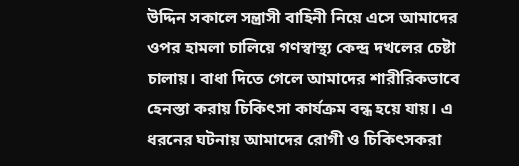উদ্দিন সকালে সন্ত্রাসী বাহিনী নিয়ে এসে আমাদের ওপর হামলা চালিয়ে গণস্বাস্থ্য কেন্দ্র দখলের চেষ্টা চালায়। বাধা দিতে গেলে আমাদের শারীরিকভাবে হেনস্তা করায় চিকিৎসা কার্যক্রম বন্ধ হয়ে যায়। এ ধরনের ঘটনায় আমাদের রোগী ও চিকিৎসকরা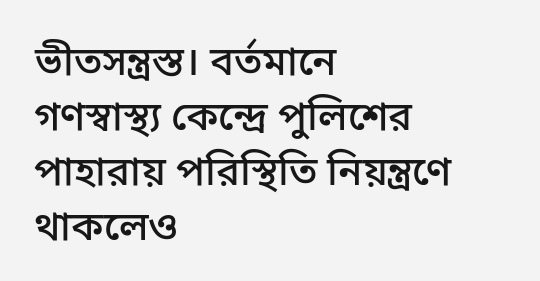ভীতসন্ত্রস্ত। বর্তমানে গণস্বাস্থ্য কেন্দ্রে পুলিশের পাহারায় পরিস্থিতি নিয়ন্ত্রণে থাকলেও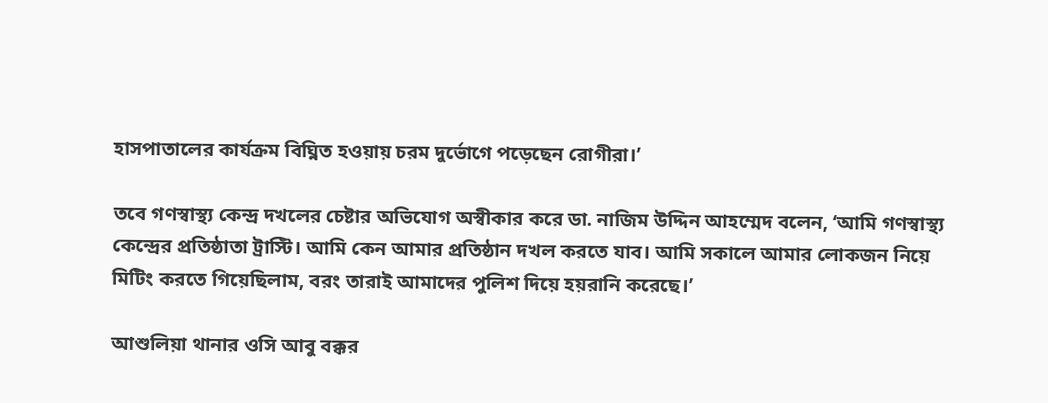হাসপাতালের কার্যক্রম বিঘ্নিত হওয়ায় চরম দুর্ভোগে পড়েছেন রোগীরা।’

তবে গণস্বাস্থ্য কেন্দ্র দখলের চেষ্টার অভিযোগ অস্বীকার করে ডা. নাজিম উদ্দিন আহম্মেদ বলেন, ‘আমি গণস্বাস্থ্য কেন্দ্রের প্রতিষ্ঠাতা ট্রাস্টি। আমি কেন আমার প্রতিষ্ঠান দখল করতে যাব। আমি সকালে আমার লোকজন নিয়ে মিটিং করতে গিয়েছিলাম, বরং তারাই আমাদের পুলিশ দিয়ে হয়রানি করেছে।’

আশুলিয়া থানার ওসি আবু বক্কর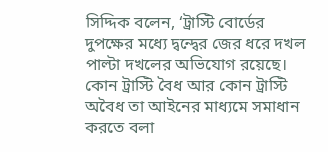সিদ্দিক বলেন, ‘ট্রাস্টি বোর্ডের দুপক্ষের মধ্যে দ্বন্দ্বের জের ধরে দখল পাল্টা দখলের অভিযোগ রয়েছে। কোন ট্রাস্টি বৈধ আর কোন ট্রাস্টি অবৈধ তা আইনের মাধ্যমে সমাধান করতে বলা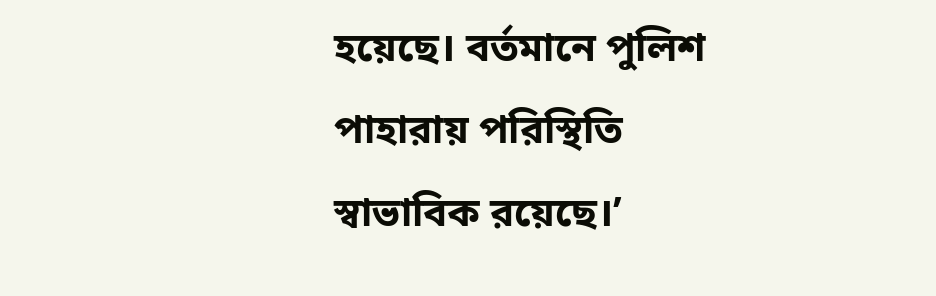হয়েছে। বর্তমানে পুলিশ পাহারায় পরিস্থিতি স্বাভাবিক রয়েছে।’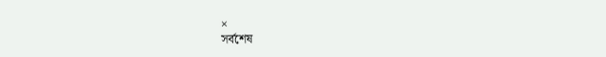×
সর্বশেষ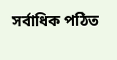সর্বাধিক পঠিত